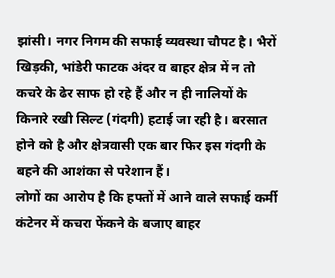झांसी। नगर निगम की सफाई व्यवस्था चौपट है। भैरों खिड़की, भांडेरी फाटक अंदर व बाहर क्षेत्र में न तो कचरे के ढेर साफ हो रहे हैं और न ही नालियों के किनारे रखी सिल्ट (गंदगी) हटाई जा रही है। बरसात होने को है और क्षेत्रवासी एक बार फिर इस गंदगी के बहने की आशंका से परेशान हैं।
लोगों का आरोप है कि हफ्तों में आने वाले सफाई कर्मी कंटेनर में कचरा फेंकने के बजाए बाहर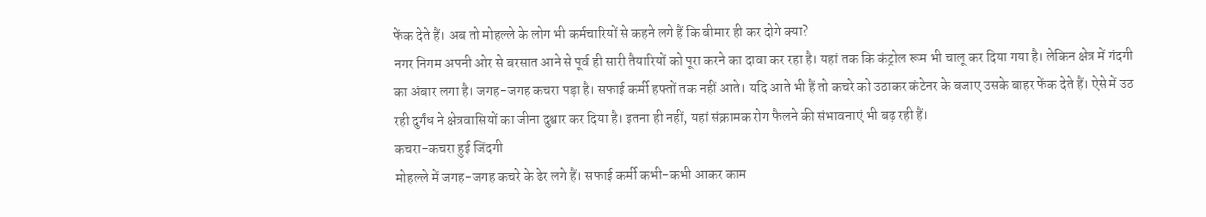फेंक देते हैं। अब तो मोहल्ले के लोग भी कर्मचारियों से कहने लगे हैं कि बीमार ही कर दोगे क्या?
नगर निगम अपनी ओर से बरसात आने से पूर्व ही सारी तैयारियों को पूरा करने का दावा कर रहा है। यहां तक कि कंट्रोल रूम भी चालू कर दिया गया है। लेकिन क्षेत्र में गंदगी का अंबार लगा है। जगह-जगह कचरा पड़ा है। सफाई कर्मी हफ्तों तक नहीं आते। यदि आते भी हैं तो कचरे को उठाकर कंटेनर के बजाए उसके बाहर फेंक देते हैं। ऐसे में उठ रही दुर्गंध ने क्षेत्रवासियों का जीना दुश्वार कर दिया है। इतना ही नहीं, यहां संक्रामक रोग फैलने की संभावनाएं भी बढ़ रही हैं।
कचरा-कचरा हुई जिंदगी
मोहल्ले में जगह-जगह कचरे के ढेर लगे हैं। सफाई कर्मी कभी-कभी आकर काम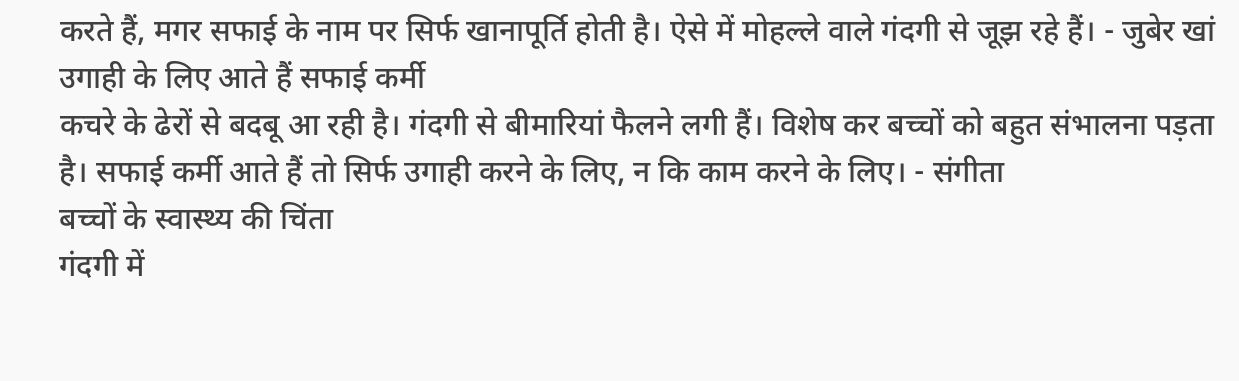करते हैं, मगर सफाई के नाम पर सिर्फ खानापूर्ति होती है। ऐसे में मोहल्ले वाले गंदगी से जूझ रहे हैं। - जुबेर खां
उगाही के लिए आते हैं सफाई कर्मी
कचरे के ढेरों से बदबू आ रही है। गंदगी से बीमारियां फैलने लगी हैं। विशेष कर बच्चों को बहुत संभालना पड़ता है। सफाई कर्मी आते हैं तो सिर्फ उगाही करने के लिए, न कि काम करने के लिए। - संगीता
बच्चों के स्वास्थ्य की चिंता
गंदगी में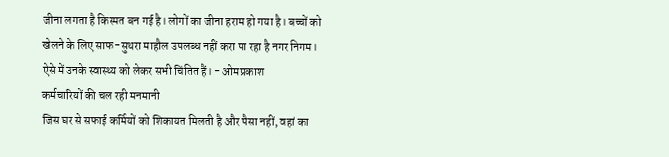जीना लगता है किस्मत बन गई है। लोगों का जीना हराम हो गया है। बच्चों को खेलने के लिए साफ-सुथरा माहौल उपलब्ध नहीं करा पा रहा है नगर निगम। ऐसे में उनके स्वास्थ्य को लेकर सभी चिंतित हैं। - ओमप्रकाश
कर्मचारियों की चल रही मनमानी
जिस घर से सफाई कर्मियों को शिकायत मिलती है और पैसा नहीं, वहां का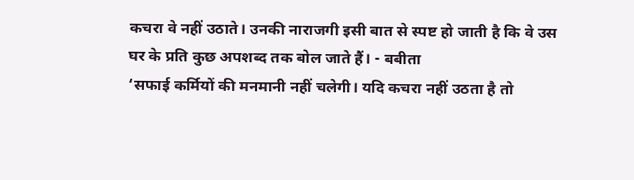कचरा वे नहीं उठाते। उनकी नाराजगी इसी बात से स्पष्ट हो जाती है कि वे उस घर के प्रति कुछ अपशब्द तक बोल जाते हैं। - बबीता
‘सफाई कर्मियों की मनमानी नहीं चलेगी। यदि कचरा नहीं उठता है तो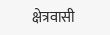क्षेत्रवासी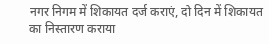नगर निगम में शिकायत दर्ज कराएं, दो दिन में शिकायत का निस्तारण कराया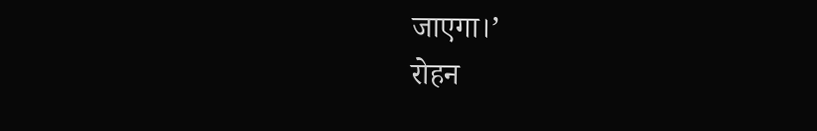जाएगा।’
रोहन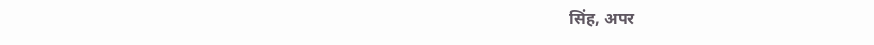सिंह, अपर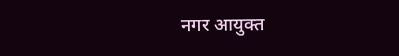नगर आयुक्त